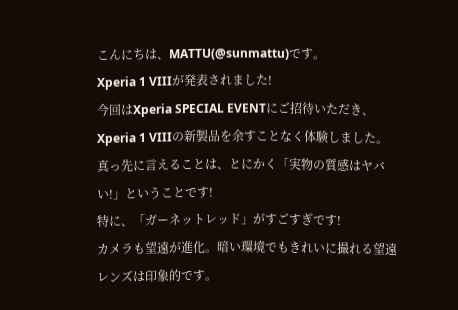こんにちは、MATTU(@sunmattu)です。
Xperia 1 VIIIが発表されました!
今回はXperia SPECIAL EVENTにご招待いただき、Xperia 1 VIIIの新製品を余すことなく体験しました。
真っ先に言えることは、とにかく「実物の質感はヤバい!」ということです!
特に、「ガーネットレッド」がすごすぎです!
カメラも望遠が進化。暗い環境でもきれいに撮れる望遠レンズは印象的です。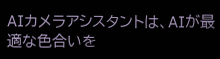AIカメラアシスタントは、AIが最適な色合いを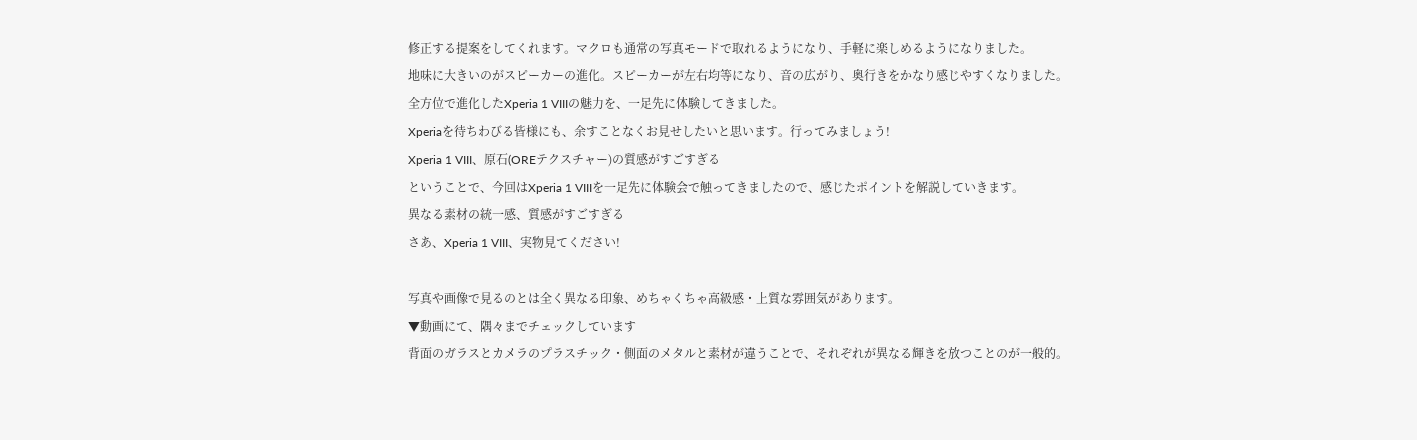修正する提案をしてくれます。マクロも通常の写真モードで取れるようになり、手軽に楽しめるようになりました。
地味に大きいのがスピーカーの進化。スピーカーが左右均等になり、音の広がり、奥行きをかなり感じやすくなりました。
全方位で進化したXperia 1 VIIIの魅力を、一足先に体験してきました。
Xperiaを待ちわびる皆様にも、余すことなくお見せしたいと思います。行ってみましょう!
Xperia 1 VIII、原石(OREテクスチャー)の質感がすごすぎる
ということで、今回はXperia 1 VIIIを一足先に体験会で触ってきましたので、感じたポイントを解説していきます。
異なる素材の統一感、質感がすごすぎる
さあ、Xperia 1 VIII、実物見てください!

写真や画像で見るのとは全く異なる印象、めちゃくちゃ高級感・上質な雰囲気があります。
▼動画にて、隅々までチェックしています
背面のガラスとカメラのプラスチック・側面のメタルと素材が違うことで、それぞれが異なる輝きを放つことのが一般的。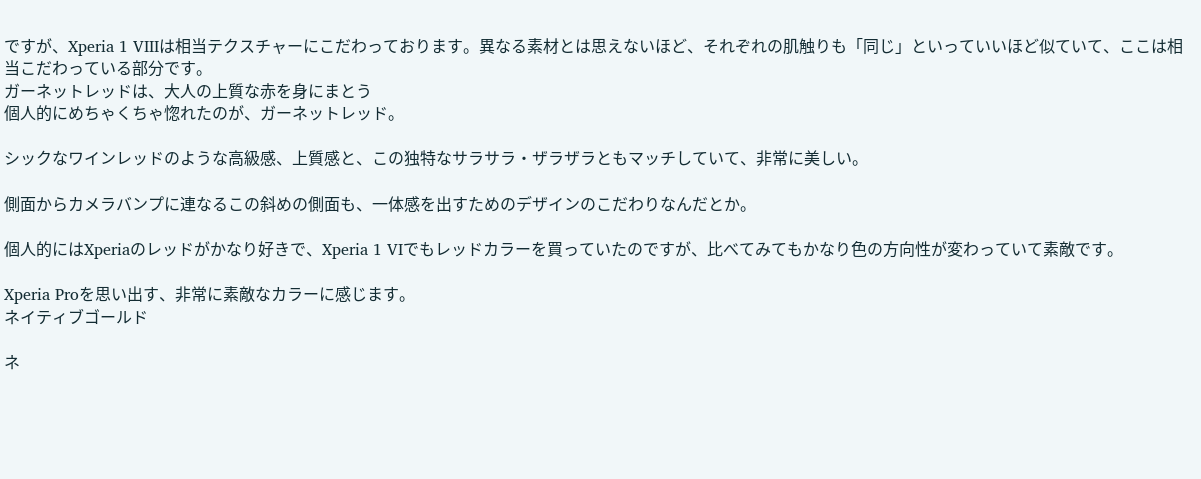ですが、Xperia 1 VIIIは相当テクスチャーにこだわっております。異なる素材とは思えないほど、それぞれの肌触りも「同じ」といっていいほど似ていて、ここは相当こだわっている部分です。
ガーネットレッドは、大人の上質な赤を身にまとう
個人的にめちゃくちゃ惚れたのが、ガーネットレッド。

シックなワインレッドのような高級感、上質感と、この独特なサラサラ・ザラザラともマッチしていて、非常に美しい。

側面からカメラバンプに連なるこの斜めの側面も、一体感を出すためのデザインのこだわりなんだとか。

個人的にはXperiaのレッドがかなり好きで、Xperia 1 VIでもレッドカラーを買っていたのですが、比べてみてもかなり色の方向性が変わっていて素敵です。

Xperia Proを思い出す、非常に素敵なカラーに感じます。
ネイティブゴールド

ネ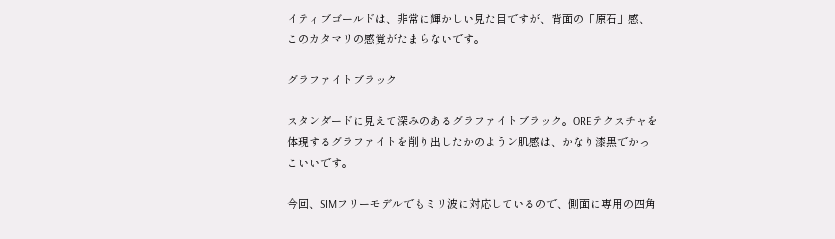イティブゴールドは、非常に輝かしい見た目ですが、背面の「原石」感、このカタマリの感覚がたまらないです。

グラファイトブラック

スタンダードに見えて深みのあるグラファイトブラック。OREテクスチャを体現するグラファイトを削り出したかのようン肌感は、かなり漆黒でかっこいいです。

今回、SIMフリーモデルでもミリ波に対応しているので、側面に専用の四角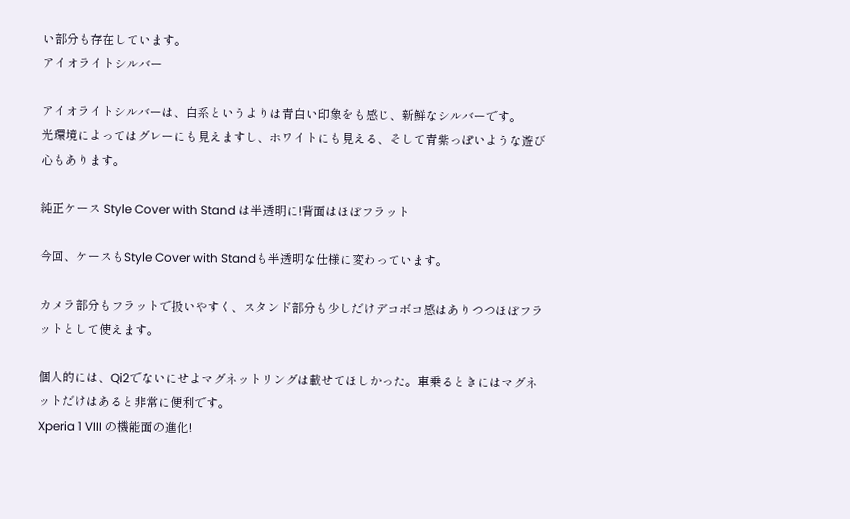い部分も存在しています。
アイオライトシルバー

アイオライトシルバーは、白系というよりは青白い印象をも感じ、新鮮なシルバーです。
光環境によってはグレーにも見えますし、ホワイトにも見える、そして青紫っぽいような遊び心もあります。

純正ケース Style Cover with Stand は半透明に!背面はほぼフラット

今回、ケースもStyle Cover with Standも半透明な仕様に変わっています。

カメラ部分もフラットで扱いやすく、スタンド部分も少しだけデコボコ感はありつつほぼフラットとして使えます。

個人的には、Qi2でないにせよマグネットリングは載せてほしかった。車乗るときにはマグネットだけはあると非常に便利です。
Xperia 1 VIII の機能面の進化!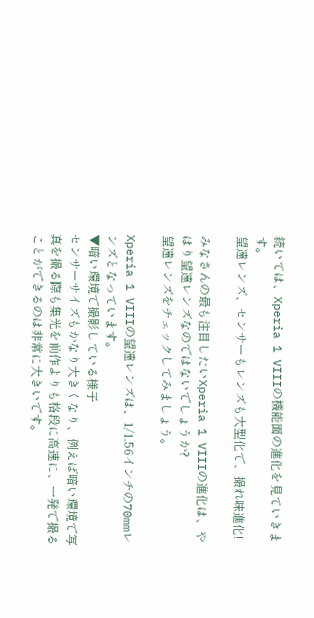続いては、Xperia 1 VIIIの機能面の進化を見ていきます。
望遠レンズ、センサーもレンズも大型化で、撮れ味進化!

みなさんの最も注目したいXperia 1 VIIIの進化は、やはり望遠レンズなのではないでしょうか?
望遠レンズをチェックしてみましょう。

Xperia 1 VIIIの望遠レンズは、1/1.56インチの70mmレンズとなっています。
▼暗い環境で撮影している様子
センサーサイズもかなり大きくなり、例えば暗い環境で写真を撮る際も集光を前作よりも格段に高速に、一発で撮ることができるのは非常に大きいです。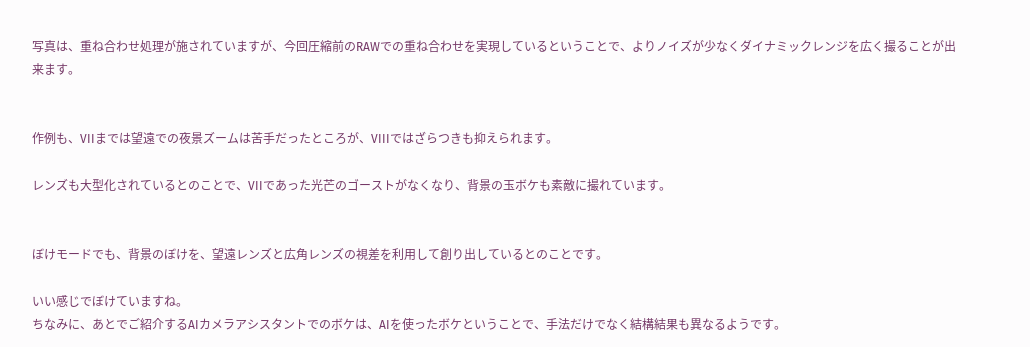写真は、重ね合わせ処理が施されていますが、今回圧縮前のRAWでの重ね合わせを実現しているということで、よりノイズが少なくダイナミックレンジを広く撮ることが出来ます。


作例も、VIIまでは望遠での夜景ズームは苦手だったところが、VIIIではざらつきも抑えられます。

レンズも大型化されているとのことで、VIIであった光芒のゴーストがなくなり、背景の玉ボケも素敵に撮れています。


ぼけモードでも、背景のぼけを、望遠レンズと広角レンズの視差を利用して創り出しているとのことです。

いい感じでぼけていますね。
ちなみに、あとでご紹介するAIカメラアシスタントでのボケは、AIを使ったボケということで、手法だけでなく結構結果も異なるようです。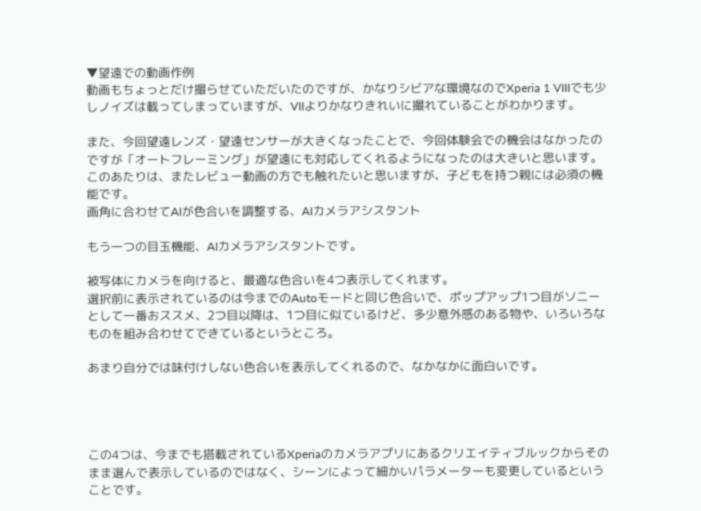▼望遠での動画作例
動画もちょっとだけ撮らせていただいたのですが、かなりシビアな環境なのでXperia 1 VIIIでも少しノイズは載ってしまっていますが、VIIよりかなりきれいに撮れていることがわかります。

また、今回望遠レンズ・望遠センサーが大きくなったことで、今回体験会での機会はなかったのですが「オートフレーミング」が望遠にも対応してくれるようになったのは大きいと思います。
このあたりは、またレビュー動画の方でも触れたいと思いますが、子どもを持つ親には必須の機能です。
画角に合わせてAIが色合いを調整する、AIカメラアシスタント

もう一つの目玉機能、AIカメラアシスタントです。

被写体にカメラを向けると、最適な色合いを4つ表示してくれます。
選択前に表示されているのは今までのAutoモードと同じ色合いで、ポップアップ1つ目がソニーとして一番おススメ、2つ目以降は、1つ目に似ているけど、多少意外感のある物や、いろいろなものを組み合わせてできているというところ。

あまり自分では味付けしない色合いを表示してくれるので、なかなかに面白いです。




この4つは、今までも搭載されているXperiaのカメラアプリにあるクリエイティブルックからそのまま選んで表示しているのではなく、シーンによって細かいパラメーターも変更しているということです。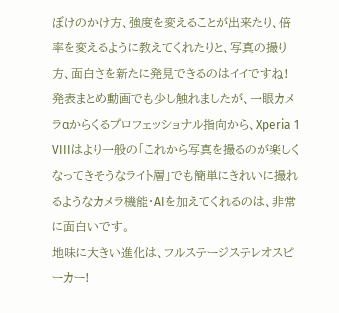ぼけのかけ方、強度を変えることが出来たり、倍率を変えるように教えてくれたりと、写真の撮り方、面白さを新たに発見できるのはイイですね!
発表まとめ動画でも少し触れましたが、一眼カメラαからくるプロフェッショナル指向から、Xperia 1 VIIIはより一般の「これから写真を撮るのが楽しくなってきそうなライト層」でも簡単にきれいに撮れるようなカメラ機能・AIを加えてくれるのは、非常に面白いです。
地味に大きい進化は、フルステージステレオスピーカー!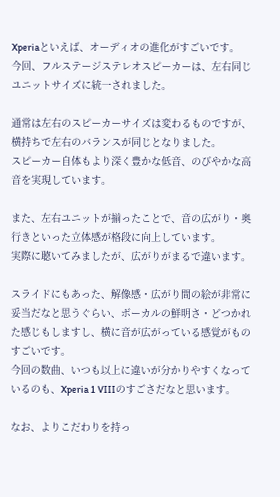Xperiaといえば、オーディオの進化がすごいです。
今回、フルステージステレオスピーカーは、左右同じユニットサイズに統一されました。

通常は左右のスピーカーサイズは変わるものですが、横持ちで左右のバランスが同じとなりました。
スピーカー自体もより深く豊かな低音、のびやかな高音を実現しています。

また、左右ユニットが揃ったことで、音の広がり・奥行きといった立体感が格段に向上しています。
実際に聴いてみましたが、広がりがまるで違います。

スライドにもあった、解像感・広がり間の絵が非常に妥当だなと思うぐらい、ボーカルの鮮明さ・どつかれた感じもしますし、横に音が広がっている感覚がものすごいです。
今回の数曲、いつも以上に違いが分かりやすくなっているのも、Xperia 1 VIIIのすごさだなと思います。

なお、よりこだわりを持っ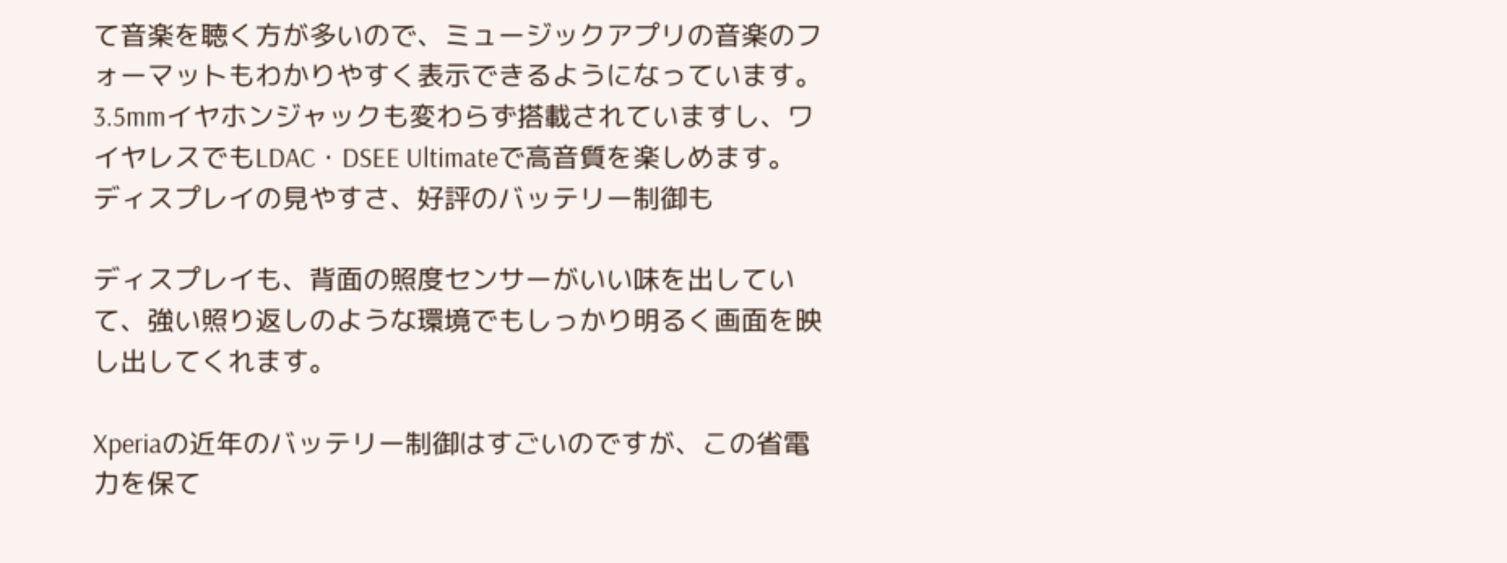て音楽を聴く方が多いので、ミュージックアプリの音楽のフォーマットもわかりやすく表示できるようになっています。
3.5mmイヤホンジャックも変わらず搭載されていますし、ワイヤレスでもLDAC・DSEE Ultimateで高音質を楽しめます。
ディスプレイの見やすさ、好評のバッテリー制御も

ディスプレイも、背面の照度センサーがいい味を出していて、強い照り返しのような環境でもしっかり明るく画面を映し出してくれます。

Xperiaの近年のバッテリー制御はすごいのですが、この省電力を保て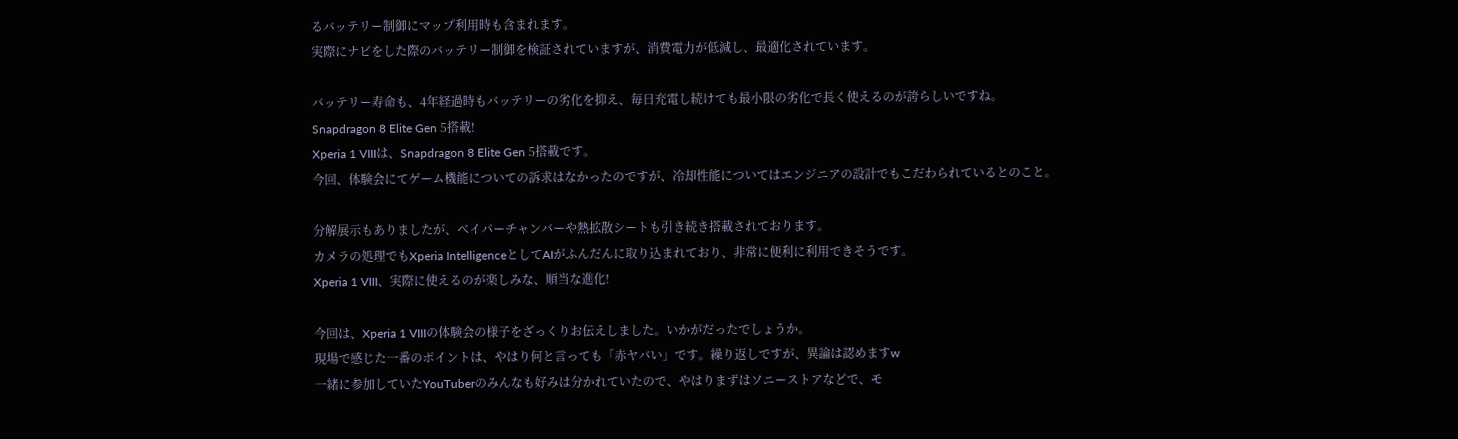るバッテリー制御にマップ利用時も含まれます。
実際にナビをした際のバッテリー制御を検証されていますが、消費電力が低減し、最適化されています。

バッテリー寿命も、4年経過時もバッテリーの劣化を抑え、毎日充電し続けても最小限の劣化で長く使えるのが誇らしいですね。
Snapdragon 8 Elite Gen 5搭載!
Xperia 1 VIIIは、Snapdragon 8 Elite Gen 5搭載です。
今回、体験会にてゲーム機能についての訴求はなかったのですが、冷却性能についてはエンジニアの設計でもこだわられているとのこと。

分解展示もありましたが、ベイパーチャンバーや熱拡散シートも引き続き搭載されております。
カメラの処理でもXperia IntelligenceとしてAIがふんだんに取り込まれており、非常に便利に利用できそうです。
Xperia 1 VIII、実際に使えるのが楽しみな、順当な進化!

今回は、Xperia 1 VIIIの体験会の様子をざっくりお伝えしました。いかがだったでしょうか。
現場で感じた一番のポイントは、やはり何と言っても「赤ヤバい」です。繰り返しですが、異論は認めますw
一緒に参加していたYouTuberのみんなも好みは分かれていたので、やはりまずはソニーストアなどで、モ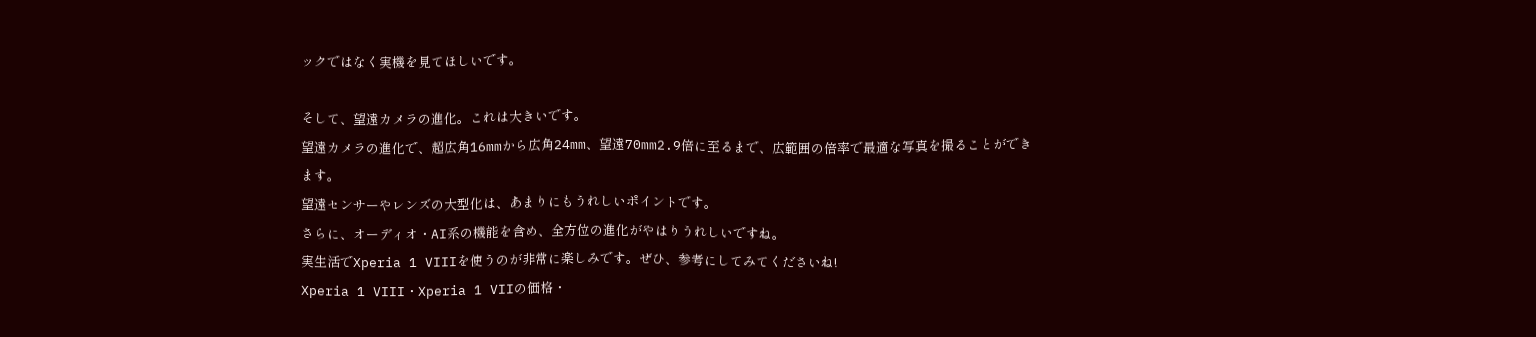ックではなく実機を見てほしいです。

そして、望遠カメラの進化。これは大きいです。
望遠カメラの進化で、超広角16mmから広角24mm、望遠70mm2.9倍に至るまで、広範囲の倍率で最適な写真を撮ることができます。
望遠センサーやレンズの大型化は、あまりにもうれしいポイントです。
さらに、オーディオ・AI系の機能を含め、全方位の進化がやはりうれしいですね。
実生活でXperia 1 VIIIを使うのが非常に楽しみです。ぜひ、参考にしてみてくださいね!
Xperia 1 VIII・Xperia 1 VIIの価格・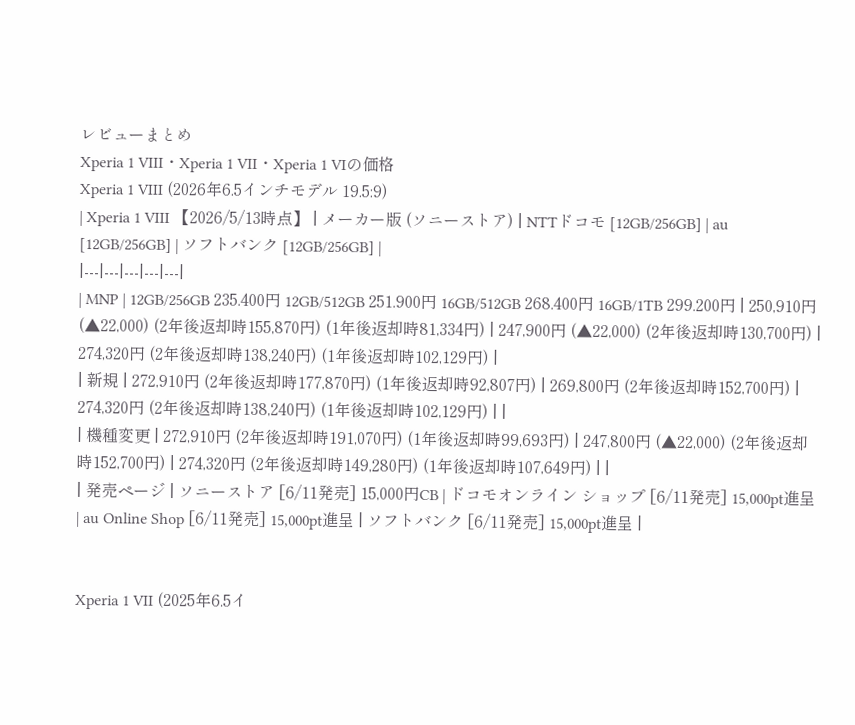レビューまとめ
Xperia 1 VIII・Xperia 1 VII・Xperia 1 VIの価格
Xperia 1 VIII (2026年6.5インチモデル 19.5:9)
| Xperia 1 VIII 【2026/5/13時点】 | メーカー版 (ソニーストア) | NTTドコモ [12GB/256GB] | au [12GB/256GB] | ソフトバンク [12GB/256GB] |
|---|---|---|---|---|
| MNP | 12GB/256GB 235.400円 12GB/512GB 251.900円 16GB/512GB 268.400円 16GB/1TB 299.200円 | 250,910円 (▲22,000) (2年後返却時155,870円) (1年後返却時81,334円) | 247,900円 (▲22,000) (2年後返却時130,700円) | 274,320円 (2年後返却時138,240円) (1年後返却時102,129円) |
| 新規 | 272,910円 (2年後返却時177,870円) (1年後返却時92,807円) | 269,800円 (2年後返却時152,700円) | 274,320円 (2年後返却時138,240円) (1年後返却時102,129円) | |
| 機種変更 | 272,910円 (2年後返却時191,070円) (1年後返却時99,693円) | 247,800円 (▲22,000) (2年後返却時152,700円) | 274,320円 (2年後返却時149,280円) (1年後返却時107,649円) | |
| 発売ページ | ソニーストア [6/11発売] 15,000円CB | ドコモオンライン ショップ [6/11発売] 15,000pt進呈 | au Online Shop [6/11発売] 15,000pt進呈 | ソフトバンク [6/11発売] 15,000pt進呈 |


Xperia 1 VII (2025年6.5イ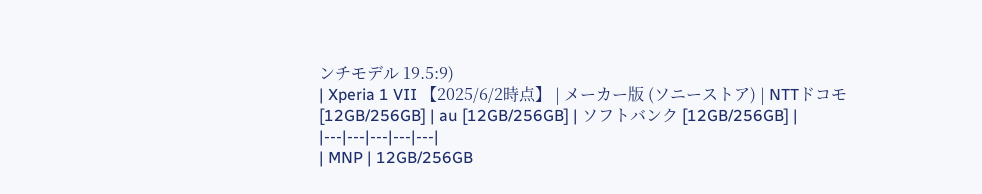ンチモデル 19.5:9)
| Xperia 1 VII 【2025/6/2時点】 | メーカー版 (ソニーストア) | NTTドコモ [12GB/256GB] | au [12GB/256GB] | ソフトバンク [12GB/256GB] |
|---|---|---|---|---|
| MNP | 12GB/256GB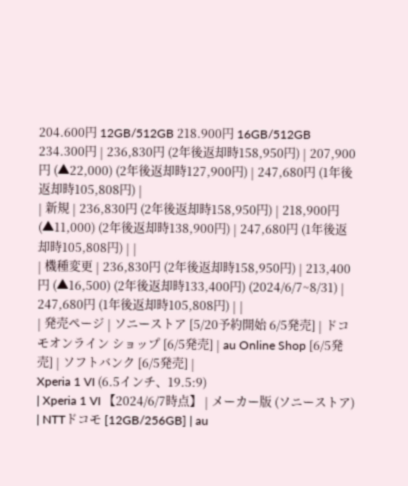204.600円 12GB/512GB 218.900円 16GB/512GB 234.300円 | 236,830円 (2年後返却時158,950円) | 207,900円 (▲22,000) (2年後返却時127,900円) | 247,680円 (1年後返却時105,808円) |
| 新規 | 236,830円 (2年後返却時158,950円) | 218,900円 (▲11,000) (2年後返却時138,900円) | 247,680円 (1年後返却時105,808円) | |
| 機種変更 | 236,830円 (2年後返却時158,950円) | 213,400円 (▲16,500) (2年後返却時133,400円) (2024/6/7~8/31) | 247,680円 (1年後返却時105,808円) | |
| 発売ページ | ソニーストア [5/20予約開始 6/5発売] | ドコモオンライン ショップ [6/5発売] | au Online Shop [6/5発売] | ソフトバンク [6/5発売] |
Xperia 1 VI (6.5インチ、19.5:9)
| Xperia 1 VI 【2024/6/7時点】 | メーカー版 (ソニーストア) | NTTドコモ [12GB/256GB] | au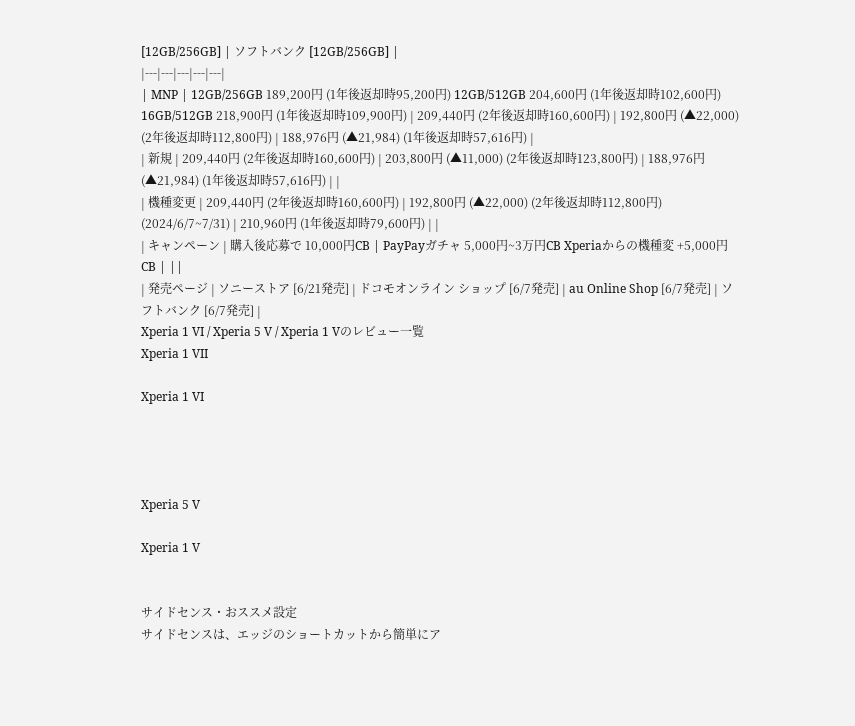[12GB/256GB] | ソフトバンク [12GB/256GB] |
|---|---|---|---|---|
| MNP | 12GB/256GB 189,200円 (1年後返却時95,200円) 12GB/512GB 204,600円 (1年後返却時102,600円) 16GB/512GB 218,900円 (1年後返却時109,900円) | 209,440円 (2年後返却時160,600円) | 192,800円 (▲22,000) (2年後返却時112,800円) | 188,976円 (▲21,984) (1年後返却時57,616円) |
| 新規 | 209,440円 (2年後返却時160,600円) | 203,800円 (▲11,000) (2年後返却時123,800円) | 188,976円 (▲21,984) (1年後返却時57,616円) | |
| 機種変更 | 209,440円 (2年後返却時160,600円) | 192,800円 (▲22,000) (2年後返却時112,800円) (2024/6/7~7/31) | 210,960円 (1年後返却時79,600円) | |
| キャンペーン | 購入後応募で 10,000円CB | PayPayガチャ 5,000円~3万円CB Xperiaからの機種変 +5,000円CB | ||
| 発売ページ | ソニーストア [6/21発売] | ドコモオンライン ショップ [6/7発売] | au Online Shop [6/7発売] | ソフトバンク [6/7発売] |
Xperia 1 VI / Xperia 5 V / Xperia 1 Vのレビュー一覧
Xperia 1 VII

Xperia 1 VI




Xperia 5 V

Xperia 1 V


サイドセンス・おススメ設定
サイドセンスは、エッジのショートカットから簡単にア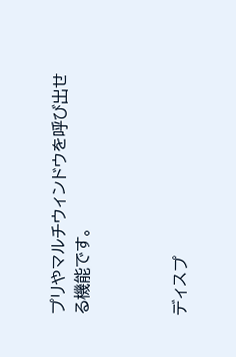プリやマルチウィンドウを呼び出せる機能です。



ディスプ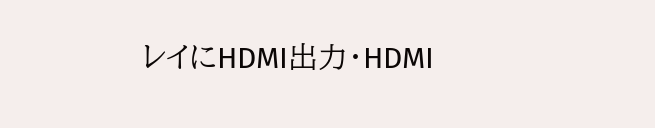レイにHDMI出力・HDMI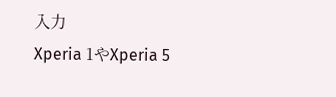入力
Xperia 1やXperia 5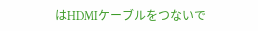はHDMIケーブルをつないで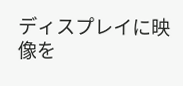ディスプレイに映像を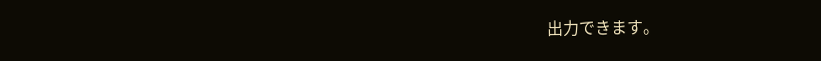出力できます。